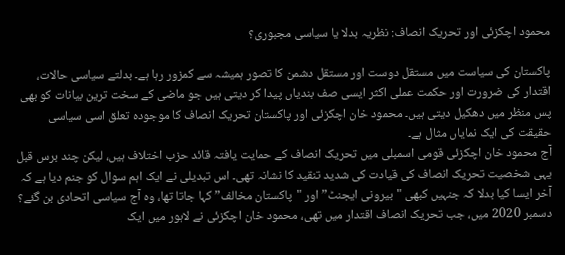محمود اچکزئی اور تحریک انصاف: نظریہ بدلا یا سیاسی مجبوری؟

پاکستان کی سیاست میں مستقل دوست اور مستقل دشمن کا تصور ہمیشہ سے کمزور رہا ہے۔ بدلتے سیاسی حالات، اقتدار کی ضرورت اور حکمت عملی اکثر ایسی صف بندیاں پیدا کر دیتی ہیں جو ماضی کے سخت ترین بیانات کو بھی پس منظر میں دھکیل دیتی ہیں۔ محمود خان اچکزئی اور پاکستان تحریک انصاف کا موجودہ تعلق اسی سیاسی حقیقت کی ایک نمایاں مثال ہے۔
آج محمود خان اچکزئی قومی اسمبلی میں تحریک انصاف کے حمایت یافتہ قائد حزب اختلاف ہیں، لیکن چند برس قبل یہی شخصیت تحریک انصاف کی قیادت کی شدید تنقید کا نشانہ تھی۔ اس تبدیلی نے ایک اہم سوال کو جنم دیا ہے کہ آخر ایسا کیا بدلا کہ جنہیں کبھی "بیرونی ایجنٹ” اور "پاکستان مخالف” کہا جاتا تھا، وہ آج سیاسی اتحادی بن گئے؟
دسمبر 2020 میں، جب تحریک انصاف اقتدار میں تھی، محمود خان اچکزئی نے لاہور میں ایک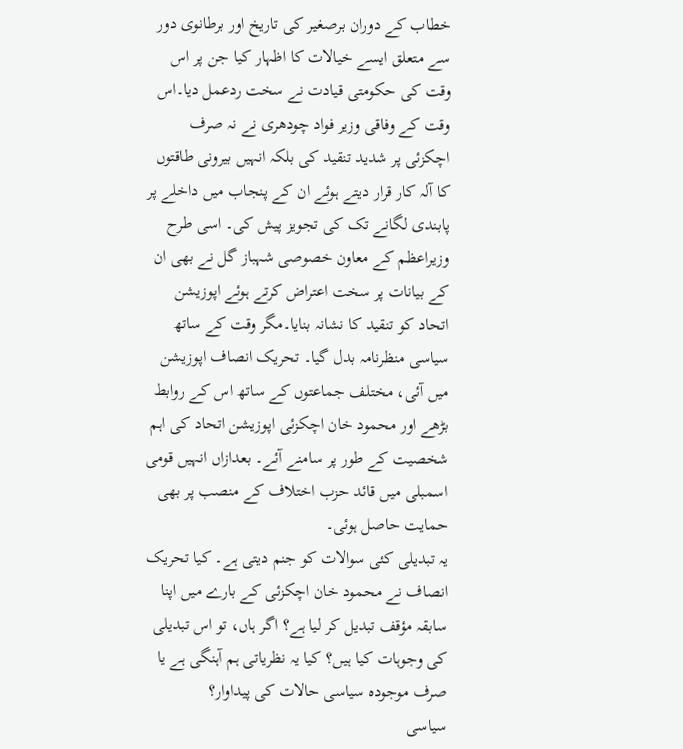خطاب کے دوران برصغیر کی تاریخ اور برطانوی دور سے متعلق ایسے خیالات کا اظہار کیا جن پر اس وقت کی حکومتی قیادت نے سخت ردعمل دیا۔اس وقت کے وفاقی وزیر فواد چودھری نے نہ صرف اچکزئی پر شدید تنقید کی بلکہ انہیں بیرونی طاقتوں کا آلہ کار قرار دیتے ہوئے ان کے پنجاب میں داخلے پر پابندی لگانے تک کی تجویز پیش کی۔ اسی طرح وزیراعظم کے معاون خصوصی شہباز گل نے بھی ان کے بیانات پر سخت اعتراض کرتے ہوئے اپوزیشن اتحاد کو تنقید کا نشانہ بنایا۔مگر وقت کے ساتھ سیاسی منظرنامہ بدل گیا۔ تحریک انصاف اپوزیشن میں آئی، مختلف جماعتوں کے ساتھ اس کے روابط بڑھے اور محمود خان اچکزئی اپوزیشن اتحاد کی اہم شخصیت کے طور پر سامنے آئے۔ بعدازاں انہیں قومی اسمبلی میں قائد حزب اختلاف کے منصب پر بھی حمایت حاصل ہوئی۔
یہ تبدیلی کئی سوالات کو جنم دیتی ہے۔ کیا تحریک انصاف نے محمود خان اچکزئی کے بارے میں اپنا سابقہ مؤقف تبدیل کر لیا ہے؟ اگر ہاں، تو اس تبدیلی کی وجوہات کیا ہیں؟ کیا یہ نظریاتی ہم آہنگی ہے یا صرف موجودہ سیاسی حالات کی پیداوار؟
سیاسی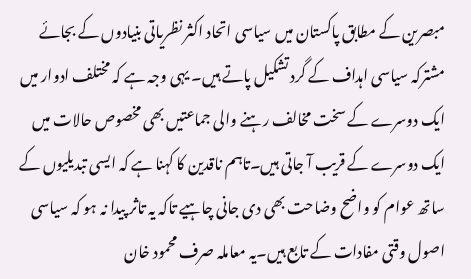مبصرین کے مطابق پاکستان میں سیاسی اتحاد اکثر نظریاتی بنیادوں کے بجائے مشترکہ سیاسی اہداف کے گرد تشکیل پاتے ہیں۔ یہی وجہ ہے کہ مختلف ادوار میں ایک دوسرے کے سخت مخالف رہنے والی جماعتیں بھی مخصوص حالات میں ایک دوسرے کے قریب آ جاتی ہیں۔تاہم ناقدین کا کہنا ہے کہ ایسی تبدیلیوں کے ساتھ عوام کو واضح وضاحت بھی دی جانی چاہیے تاکہ یہ تاثر پیدا نہ ہو کہ سیاسی اصول وقتی مفادات کے تابع ہیں۔یہ معاملہ صرف محمود خان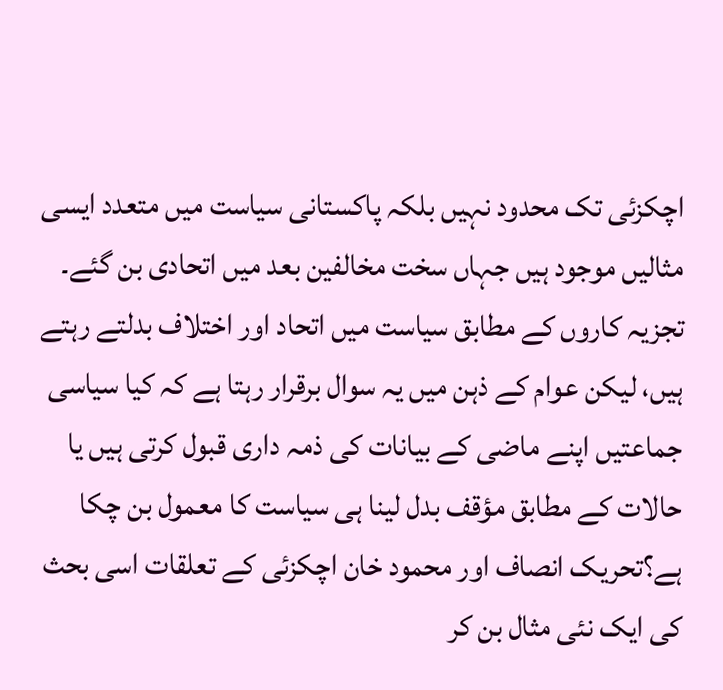اچکزئی تک محدود نہیں بلکہ پاکستانی سیاست میں متعدد ایسی مثالیں موجود ہیں جہاں سخت مخالفین بعد میں اتحادی بن گئے۔ تجزیہ کاروں کے مطابق سیاست میں اتحاد اور اختلاف بدلتے رہتے ہیں، لیکن عوام کے ذہن میں یہ سوال برقرار رہتا ہے کہ کیا سیاسی جماعتیں اپنے ماضی کے بیانات کی ذمہ داری قبول کرتی ہیں یا حالات کے مطابق مؤقف بدل لینا ہی سیاست کا معمول بن چکا ہے؟تحریک انصاف اور محمود خان اچکزئی کے تعلقات اسی بحث کی ایک نئی مثال بن کر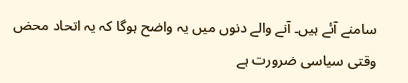سامنے آئے ہیں۔ آنے والے دنوں میں یہ واضح ہوگا کہ یہ اتحاد محض وقتی سیاسی ضرورت ہے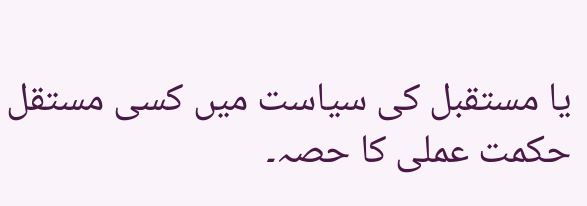یا مستقبل کی سیاست میں کسی مستقل حکمت عملی کا حصہ۔